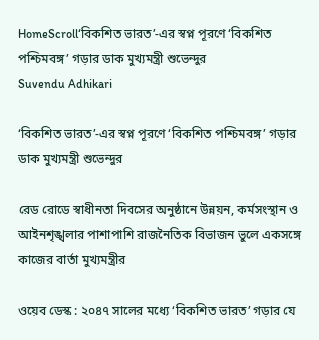HomeScroll‘বিকশিত ভারত’-এর স্বপ্ন পূরণে ‘বিকশিত পশ্চিমবঙ্গ’ গড়ার ডাক মুখ্যমন্ত্রী শুভেন্দুর
Suvendu Adhikari

‘বিকশিত ভারত’-এর স্বপ্ন পূরণে ‘বিকশিত পশ্চিমবঙ্গ’ গড়ার ডাক মুখ্যমন্ত্রী শুভেন্দুর

রেড রোডে স্বাধীনতা দিবসের অনুষ্ঠানে উন্নয়ন, কর্মসংস্থান ও আইনশৃঙ্খলার পাশাপাশি রাজনৈতিক বিভাজন ভুলে একসঙ্গে কাজের বার্তা মুখ্যমন্ত্রীর

ওয়েব ডেস্ক : ২০৪৭ সালের মধ্যে ‘বিকশিত ভারত’ গড়ার যে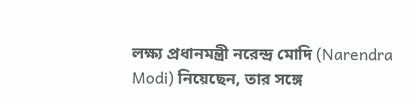লক্ষ্য প্রধানমন্ত্রী নরেন্দ্র মোদি (Narendra Modi) নিয়েছেন, তার সঙ্গে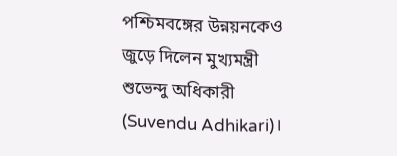পশ্চিমবঙ্গের উন্নয়নকেও জুড়ে দিলেন মুখ্যমন্ত্রী শুভেন্দু অধিকারী (Suvendu Adhikari)।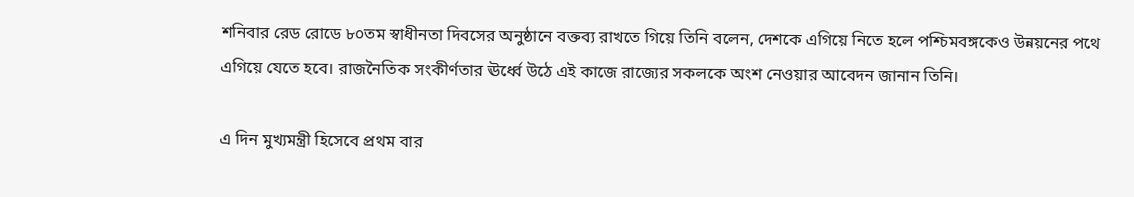শনিবার রেড রোডে ৮০তম স্বাধীনতা দিবসের অনুষ্ঠানে বক্তব্য রাখতে গিয়ে তিনি বলেন, দেশকে এগিয়ে নিতে হলে পশ্চিমবঙ্গকেও উন্নয়নের পথে এগিয়ে যেতে হবে। রাজনৈতিক সংকীর্ণতার ঊর্ধ্বে উঠে এই কাজে রাজ্যের সকলকে অংশ নেওয়ার আবেদন জানান তিনি।

এ দিন মুখ্যমন্ত্রী হিসেবে প্রথম বার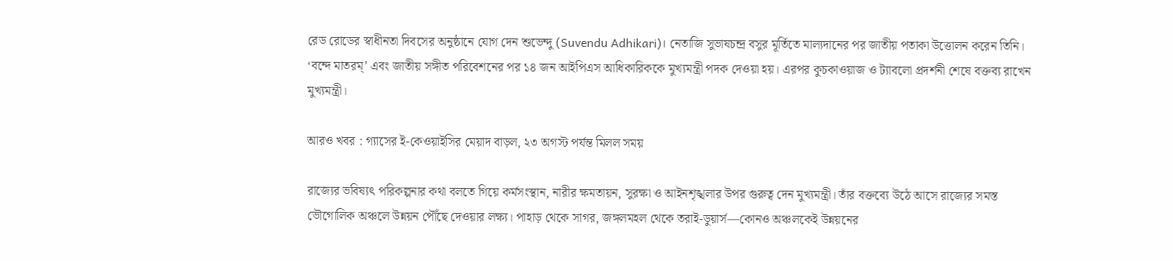রেড রোডের স্বাধীনতা দিবসের অনুষ্ঠানে যোগ দেন শুভেন্দু (Suvendu Adhikari)। নেতাজি সুভাষচন্দ্র বসুর মূর্তিতে মাল্যদানের পর জাতীয় পতাকা উত্তোলন করেন তিনি। ‘বন্দে মাতরম্’ এবং জাতীয় সঙ্গীত পরিবেশনের পর ১৪ জন আইপিএস আধিকারিককে মুখ্যমন্ত্রী পদক দেওয়া হয়। এরপর কুচকাওয়াজ ও ট্যাবলো প্রদর্শনী শেষে বক্তব্য রাখেন মুখ্যমন্ত্রী।

আরও খবর : গ্যাসের ই-কেওয়াইসির মেয়াদ বাড়ল, ২৩ অগস্ট পর্যন্ত মিলল সময়

রাজ্যের ভবিষ্যৎ পরিকল্পনার কথা বলতে গিয়ে কর্মসংস্থান, নারীর ক্ষমতায়ন, সুরক্ষা ও আইনশৃঙ্খলার উপর গুরুত্ব দেন মুখ্যমন্ত্রী। তাঁর বক্তব্যে উঠে আসে রাজ্যের সমস্ত ভৌগোলিক অঞ্চলে উন্নয়ন পৌঁছে দেওয়ার লক্ষ্য। পাহাড় থেকে সাগর, জঙ্গলমহল থেকে তরাই-ডুয়ার্স—কোনও অঞ্চলকেই উন্নয়নের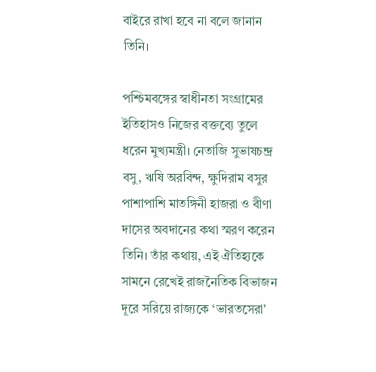বাইরে রাখা হবে না বলে জানান তিনি।

পশ্চিমবঙ্গের স্বাধীনতা সংগ্রামের ইতিহাসও নিজের বক্তব্যে তুলে ধরেন মুখ্যমন্ত্রী। নেতাজি সুভাষচন্দ্র বসু, ঋষি অরবিন্দ, ক্ষুদিরাম বসুর পাশাপাশি মাতঙ্গিনী হাজরা ও বীণা দাসের অবদানের কথা স্মরণ করেন তিনি। তাঁর কথায়, এই ঐতিহ্যকে সামনে রেখেই রাজনৈতিক বিভাজন দূরে সরিয়ে রাজ্যকে ‘ভারতসেরা’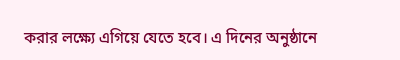করার লক্ষ্যে এগিয়ে যেতে হবে। এ দিনের অনুষ্ঠানে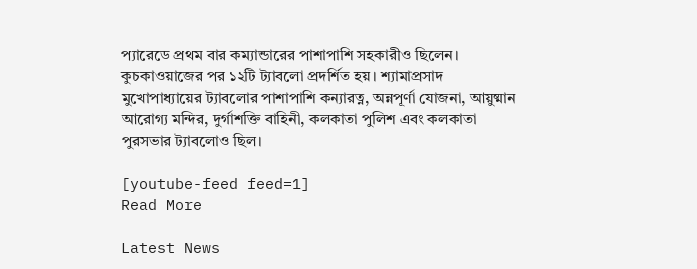প্যারেডে প্রথম বার কম্যান্ডারের পাশাপাশি সহকারীও ছিলেন। কুচকাওয়াজের পর ১২টি ট্যাবলো প্রদর্শিত হয়। শ্যামাপ্রসাদ মুখোপাধ্যায়ের ট্যাবলোর পাশাপাশি কন্যারত্ন, অন্নপূর্ণা যোজনা, আয়ুষ্মান আরোগ্য মন্দির, দুর্গাশক্তি বাহিনী, কলকাতা পুলিশ এবং কলকাতা পুরসভার ট্যাবলোও ছিল।

[youtube-feed feed=1]
Read More

Latest News